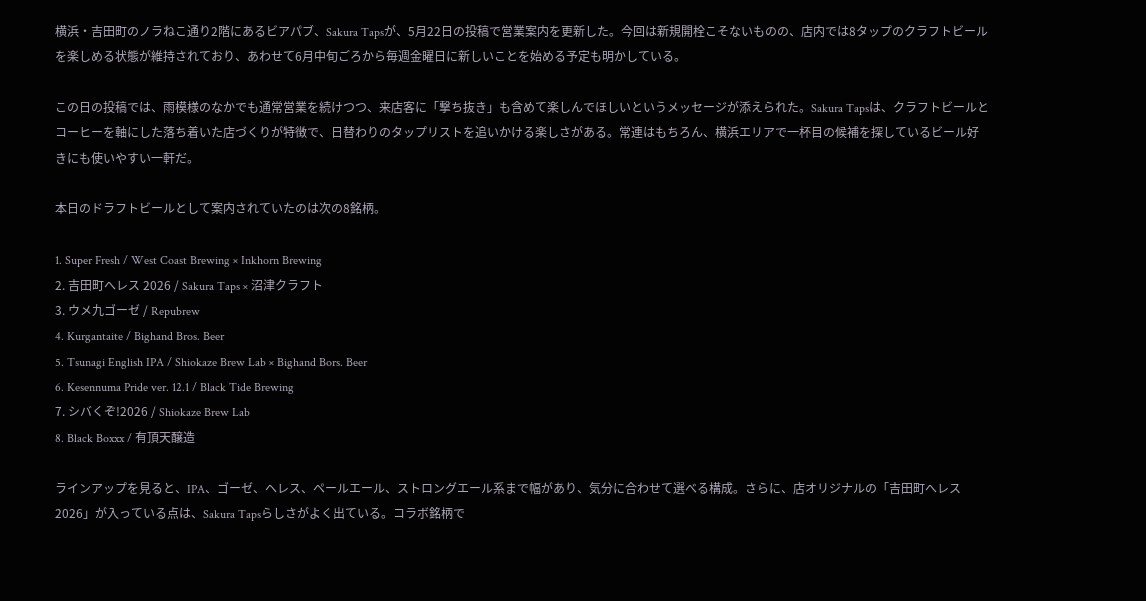横浜・吉田町のノラねこ通り2階にあるビアパブ、Sakura Tapsが、5月22日の投稿で営業案内を更新した。今回は新規開栓こそないものの、店内では8タップのクラフトビールを楽しめる状態が維持されており、あわせて6月中旬ごろから毎週金曜日に新しいことを始める予定も明かしている。

この日の投稿では、雨模様のなかでも通常営業を続けつつ、来店客に「撃ち抜き」も含めて楽しんでほしいというメッセージが添えられた。Sakura Tapsは、クラフトビールとコーヒーを軸にした落ち着いた店づくりが特徴で、日替わりのタップリストを追いかける楽しさがある。常連はもちろん、横浜エリアで一杯目の候補を探しているビール好きにも使いやすい一軒だ。

本日のドラフトビールとして案内されていたのは次の8銘柄。

1. Super Fresh / West Coast Brewing × Inkhorn Brewing
2. 吉田町へレス 2026 / Sakura Taps × 沼津クラフト
3. ウメ九ゴーゼ / Repubrew
4. Kurgantaite / Bighand Bros. Beer
5. Tsunagi English IPA / Shiokaze Brew Lab × Bighand Bors. Beer
6. Kesennuma Pride ver. 12.1 / Black Tide Brewing
7. シバくぞ!2026 / Shiokaze Brew Lab
8. Black Boxxx / 有頂天醸造

ラインアップを見ると、IPA、ゴーゼ、ヘレス、ペールエール、ストロングエール系まで幅があり、気分に合わせて選べる構成。さらに、店オリジナルの「吉田町へレス 2026」が入っている点は、Sakura Tapsらしさがよく出ている。コラボ銘柄で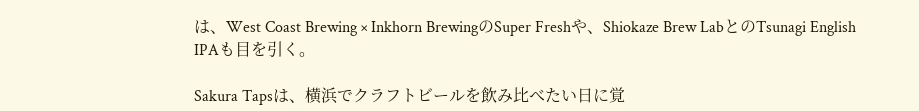は、West Coast Brewing × Inkhorn BrewingのSuper Freshや、Shiokaze Brew LabとのTsunagi English IPAも目を引く。

Sakura Tapsは、横浜でクラフトビールを飲み比べたい日に覚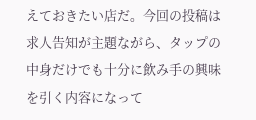えておきたい店だ。今回の投稿は求人告知が主題ながら、タップの中身だけでも十分に飲み手の興味を引く内容になって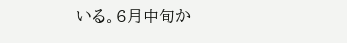いる。6月中旬か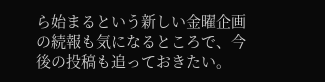ら始まるという新しい金曜企画の続報も気になるところで、今後の投稿も追っておきたい。